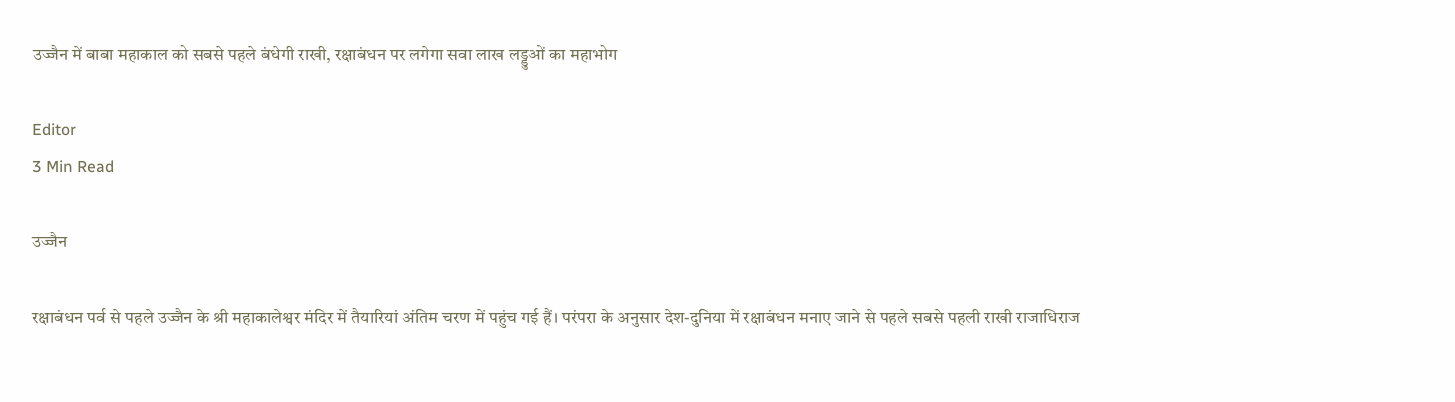उज्जैन में बाबा महाकाल को सबसे पहले बंधेगी राखी, रक्षाबंधन पर लगेगा सवा लाख लड्डुओं का महाभोग

Editor
3 Min Read

उज्जैन

रक्षाबंधन पर्व से पहले उज्जैन के श्री महाकालेश्वर मंदिर में तैयारियां अंतिम चरण में पहुंच गई हैं। परंपरा के अनुसार देश-दुनिया में रक्षाबंधन मनाए जाने से पहले सबसे पहली राखी राजाधिराज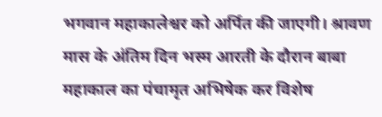भगवान महाकालेश्वर को अर्पित की जाएगी। श्रावण मास के अंतिम दिन भस्म आरती के दौरान बाबा महाकाल का पंचामृत अभिषेक कर विशेष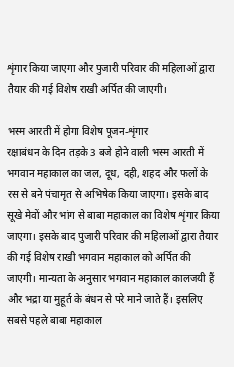शृंगार किया जाएगा और पुजारी परिवार की महिलाओं द्वारा तैयार की गई विशेष राखी अर्पित की जाएगी।

भस्म आरती में होगा विशेष पूजन-शृंगार
रक्षाबंधन के दिन तड़के 3 बजे होने वाली भस्म आरती में भगवान महाकाल का जल, दूध, दही, शहद और फलों के रस से बने पंचामृत से अभिषेक किया जाएगा। इसके बाद सूखे मेवों और भांग से बाबा महाकाल का विशेष शृंगार किया जाएगा। इसके बाद पुजारी परिवार की महिलाओं द्वारा तैयार की गई विशेष राखी भगवान महाकाल को अर्पित की जाएगी। मान्यता के अनुसार भगवान महाकाल कालजयी हैं और भद्रा या मुहूर्त के बंधन से परे माने जाते हैं। इसलिए सबसे पहले बाबा महाकाल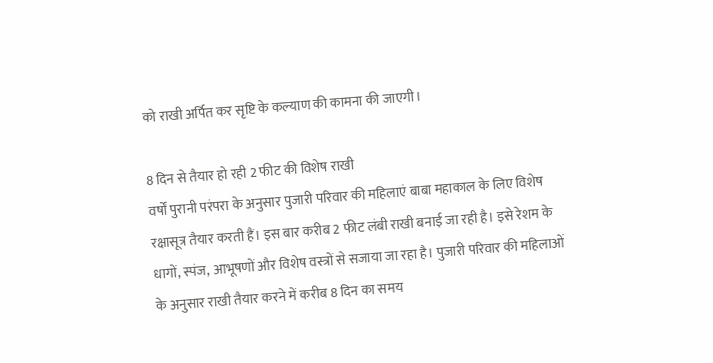को राखी अर्पित कर सृष्टि के कल्याण की कामना की जाएगी।

8 दिन से तैयार हो रही 2 फीट की विशेष राखी
वर्षों पुरानी परंपरा के अनुसार पुजारी परिवार की महिलाएं बाबा महाकाल के लिए विशेष रक्षासूत्र तैयार करती हैं। इस बार करीब 2 फीट लंबी राखी बनाई जा रही है। इसे रेशम के धागों, स्पंज, आभूषणों और विशेष वस्त्रों से सजाया जा रहा है। पुजारी परिवार की महिलाओं के अनुसार राखी तैयार करने में करीब 8 दिन का समय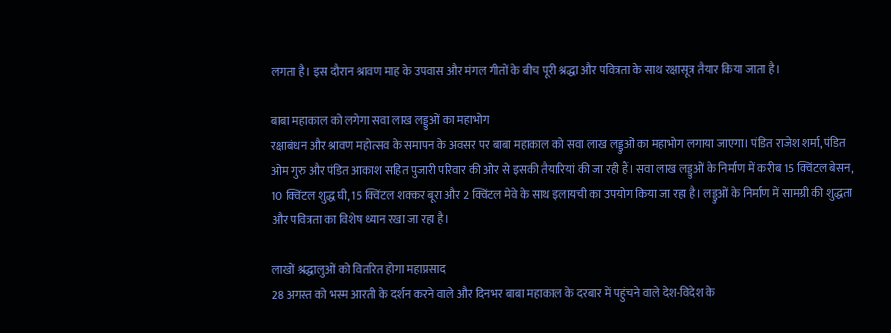लगता है। इस दौरान श्रावण माह के उपवास और मंगल गीतों के बीच पूरी श्रद्धा और पवित्रता के साथ रक्षासूत्र तैयार किया जाता है।

बाबा महाकाल को लगेगा सवा लाख लड्डुओं का महाभोग
रक्षाबंधन और श्रावण महोत्सव के समापन के अवसर पर बाबा महाकाल को सवा लाख लड्डुओं का महाभोग लगाया जाएगा। पंडित राजेश शर्मा, पंडित ओम गुरु और पंडित आकाश सहित पुजारी परिवार की ओर से इसकी तैयारियां की जा रही हैं। सवा लाख लड्डुओं के निर्माण में करीब 15 क्विंटल बेसन, 10 क्विंटल शुद्ध घी, 15 क्विंटल शक्कर बूरा और 2 क्विंटल मेवे के साथ इलायची का उपयोग किया जा रहा है। लड्डुओं के निर्माण में सामग्री की शुद्धता और पवित्रता का विशेष ध्यान रखा जा रहा है।

लाखों श्रद्धालुओं को वितरित होगा महाप्रसाद
28 अगस्त को भस्म आरती के दर्शन करने वाले और दिनभर बाबा महाकाल के दरबार में पहुंचने वाले देश-विदेश के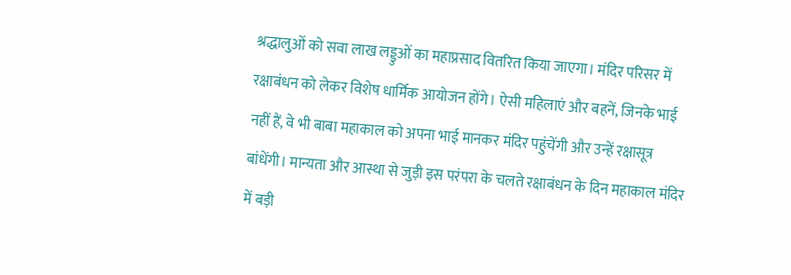श्रद्धालुओं को सवा लाख लड्डुओं का महाप्रसाद वितरित किया जाएगा। मंदिर परिसर में रक्षाबंधन को लेकर विशेष धार्मिक आयोजन होंगे। ऐसी महिलाएं और बहनें, जिनके भाई नहीं हैं, वे भी बाबा महाकाल को अपना भाई मानकर मंदिर पहुंचेंगी और उन्हें रक्षासूत्र बांधेंगी। मान्यता और आस्था से जुड़ी इस परंपरा के चलते रक्षाबंधन के दिन महाकाल मंदिर में बड़ी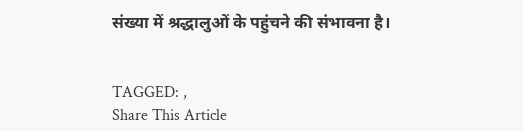संख्या में श्रद्धालुओं के पहुंचने की संभावना है।


TAGGED: ,
Share This Article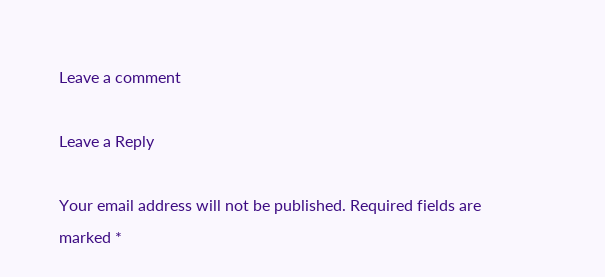Leave a comment

Leave a Reply

Your email address will not be published. Required fields are marked *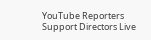YouTube Reporters Support Directors Live